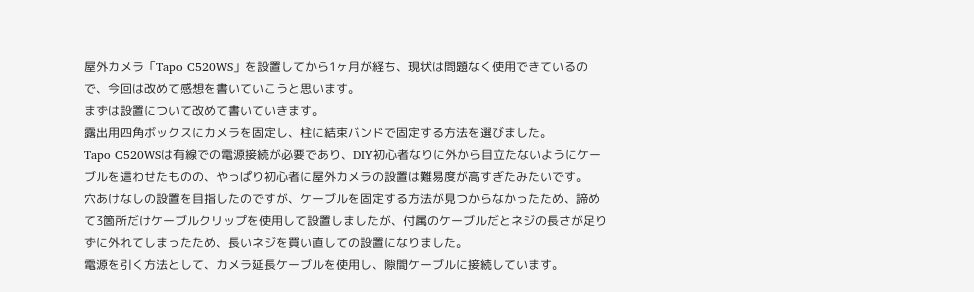屋外カメラ「Tapo C520WS」を設置してから1ヶ月が経ち、現状は問題なく使用できているので、今回は改めて感想を書いていこうと思います。
まずは設置について改めて書いていきます。
露出用四角ボックスにカメラを固定し、柱に結束バンドで固定する方法を選びました。
Tapo C520WSは有線での電源接続が必要であり、DIY初心者なりに外から目立たないようにケーブルを這わせたものの、やっぱり初心者に屋外カメラの設置は難易度が高すぎたみたいです。
穴あけなしの設置を目指したのですが、ケーブルを固定する方法が見つからなかったため、諦めて3箇所だけケーブルクリップを使用して設置しましたが、付属のケーブルだとネジの長さが足りずに外れてしまったため、長いネジを買い直しての設置になりました。
電源を引く方法として、カメラ延長ケーブルを使用し、隙間ケーブルに接続しています。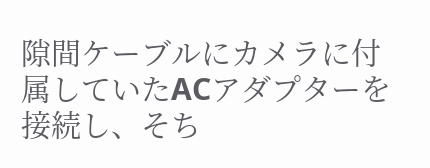隙間ケーブルにカメラに付属していたACアダプターを接続し、そち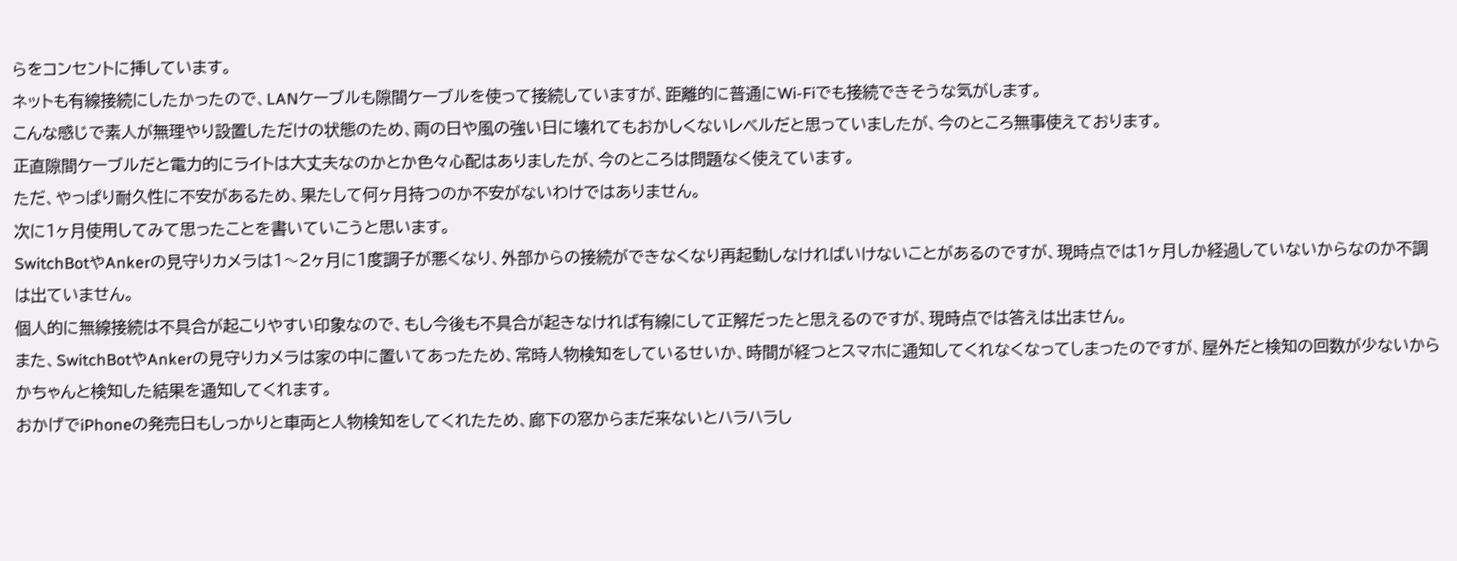らをコンセントに挿しています。
ネットも有線接続にしたかったので、LANケーブルも隙間ケーブルを使って接続していますが、距離的に普通にWi-Fiでも接続できそうな気がします。
こんな感じで素人が無理やり設置しただけの状態のため、雨の日や風の強い日に壊れてもおかしくないレベルだと思っていましたが、今のところ無事使えております。
正直隙間ケーブルだと電力的にライトは大丈夫なのかとか色々心配はありましたが、今のところは問題なく使えています。
ただ、やっぱり耐久性に不安があるため、果たして何ヶ月持つのか不安がないわけではありません。
次に1ヶ月使用してみて思ったことを書いていこうと思います。
SwitchBotやAnkerの見守りカメラは1〜2ヶ月に1度調子が悪くなり、外部からの接続ができなくなり再起動しなければいけないことがあるのですが、現時点では1ヶ月しか経過していないからなのか不調は出ていません。
個人的に無線接続は不具合が起こりやすい印象なので、もし今後も不具合が起きなければ有線にして正解だったと思えるのですが、現時点では答えは出ません。
また、SwitchBotやAnkerの見守りカメラは家の中に置いてあったため、常時人物検知をしているせいか、時間が経つとスマホに通知してくれなくなってしまったのですが、屋外だと検知の回数が少ないからかちゃんと検知した結果を通知してくれます。
おかげでiPhoneの発売日もしっかりと車両と人物検知をしてくれたため、廊下の窓からまだ来ないとハラハラし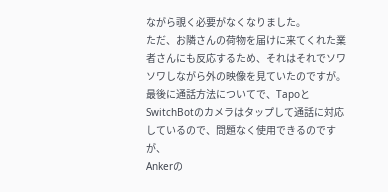ながら覗く必要がなくなりました。
ただ、お隣さんの荷物を届けに来てくれた業者さんにも反応するため、それはそれでソワソワしながら外の映像を見ていたのですが。
最後に通話方法についてで、TapoとSwitchBotのカメラはタップして通話に対応しているので、問題なく使用できるのですが、
Ankerの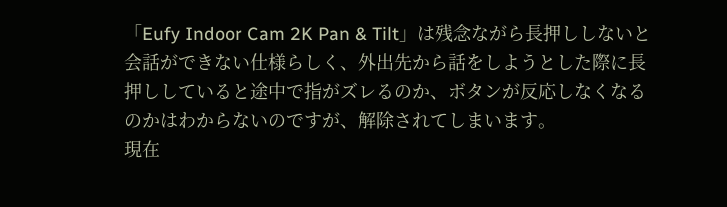「Eufy Indoor Cam 2K Pan & Tilt」は残念ながら長押ししないと会話ができない仕様らしく、外出先から話をしようとした際に長押ししていると途中で指がズレるのか、ボタンが反応しなくなるのかはわからないのですが、解除されてしまいます。
現在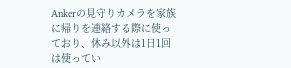Ankerの見守りカメラを家族に帰りを連絡する際に使っており、休み以外は1日1回は使ってい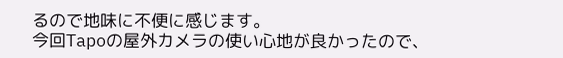るので地味に不便に感じます。
今回Tapoの屋外カメラの使い心地が良かったので、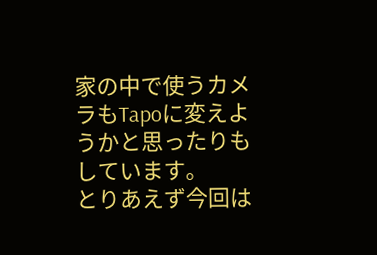家の中で使うカメラもTapoに変えようかと思ったりもしています。
とりあえず今回は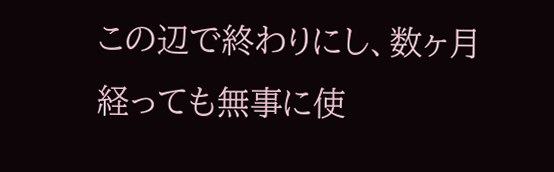この辺で終わりにし、数ヶ月経っても無事に使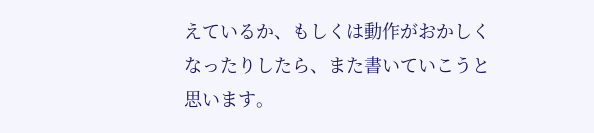えているか、もしくは動作がおかしくなったりしたら、また書いていこうと思います。